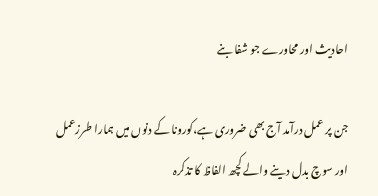احادیث اور محاورے جو شفا بنے

جن پر عمل درآمد آج بھی ضروری ہے،کورونا کے دنوں میں ہمارا طرزعمل اور سوچ بدل دینے والے کچھ الفاظ کا تذکرہ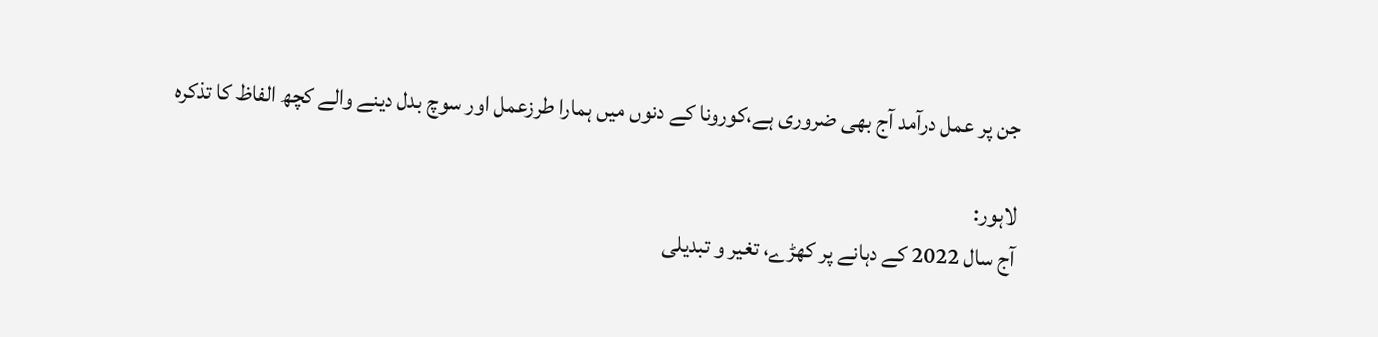جن پر عمل درآمد آج بھی ضروری ہے،کورونا کے دنوں میں ہمارا طرزعمل اور سوچ بدل دینے والے کچھ الفاظ کا تذکرہ

لاہور:
آج سال 2022 کے دہانے پر کھڑے، تغیر و تبدیلی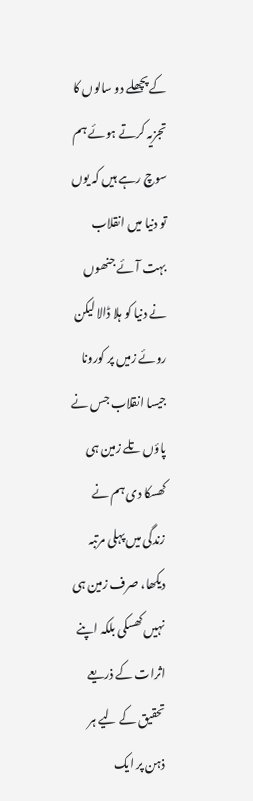کے پچھلے دو سالوں کا تجزیہ کرتے ہوئے ہم سوچ رہے ہیں کہ یوں تو دنیا میں انقلاب بہت آئے جنھوں نے دنیا کو ہلا ڈالا لیکن روئے زمیں پر کورونا جیسا انقلاب جس نے پاؤں تلے زمین ہی کھسکا دی ہم نے زندگی میں پہلی مرتبہ دیکھا، صرف زمین ہی نہیں کھسکی بلکہ اپنے اثرات کے ذریعے تحقیق کے لیے ہر ذہن پر ایک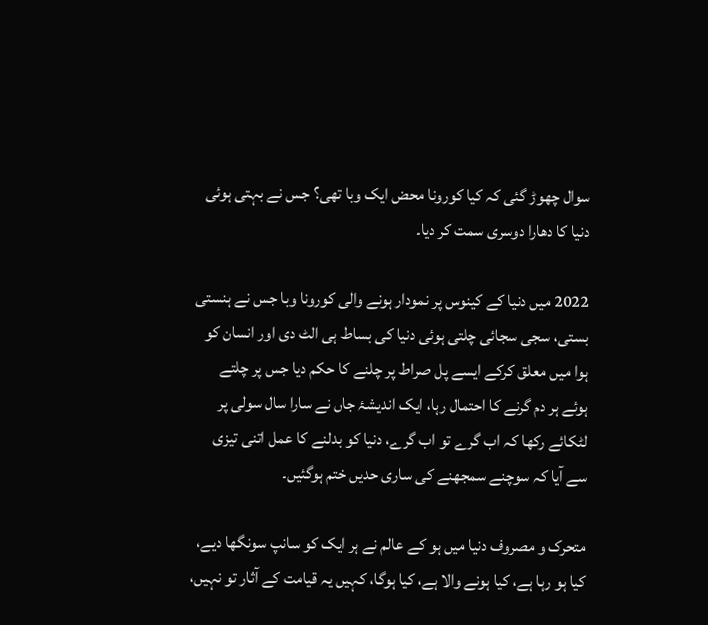سوال چھوڑ گئی کہ کیا کورونا محض ایک وبا تھی؟ جس نے بہتی ہوئی دنیا کا دھارا دوسری سمت کر دیا۔

2022 میں دنیا کے کینوس پر نمودار ہونے والی کورونا وبا جس نے ہنستی بستی، سجی سجائی چلتی ہوئی دنیا کی بساط ہی الٹ دی اور انسان کو ہوا میں معلق کرکے ایسے پل صراط پر چلنے کا حکم دیا جس پر چلتے ہوئے ہر دم گرنے کا احتمال رہا، ایک اندیشۂ جاں نے سارا سال سولی پر لٹکائے رکھا کہ اب گرے تو اب گرے، دنیا کو بدلنے کا عمل اتنی تیزی سے آیا کہ سوچنے سمجھنے کی ساری حدیں ختم ہوگئیں۔

متحرک و مصروف دنیا میں ہو کے عالم نے ہر ایک کو سانپ سونگھا دیے، کیا ہو رہا ہے، کیا ہونے والا ہے، کیا ہوگا، کہیں یہ قیامت کے آثار تو نہیں،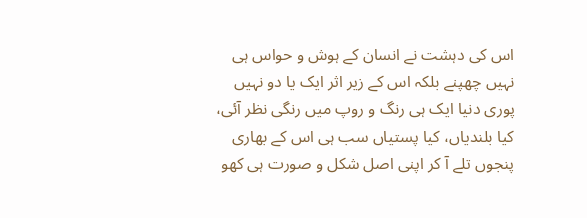اس کی دہشت نے انسان کے ہوش و حواس ہی نہیں چھپنے بلکہ اس کے زیر اثر ایک یا دو نہیں پوری دنیا ایک ہی رنگ و روپ میں رنگی نظر آئی، کیا بلندیاں، کیا پستیاں سب ہی اس کے بھاری پنجوں تلے آ کر اپنی اصل شکل و صورت ہی کھو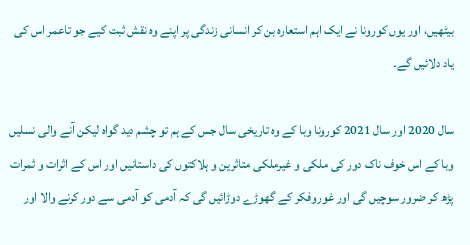بیٹھیں، اور یوں کورونا نے ایک اہم استعارہ بن کر انسانی زندگی پر اپنے وہ نقش ثبت کیے جو تاعمر اس کی یاد دلائیں گے۔

سال 2020 اور سال 2021 کورونا وبا کے وہ تاریخی سال جس کے ہم تو چشم دید گواہ لیکن آنے والی نسلیں وبا کے اس خوف ناک دور کی ملکی و غیرملکی متاثرین و ہلاکتوں کی داستانیں اور اس کے اثرات و ثمرات پڑھ کر ضرور سوچیں گی اور غوروفکر کے گھوڑے دوڑائیں گی کہ آدمی کو آدمی سے دور کرنے والا اور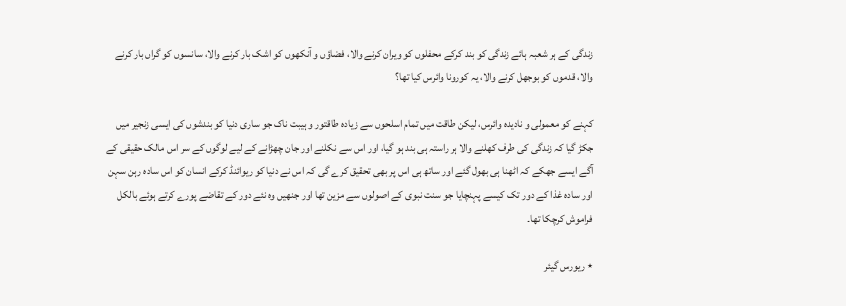زندگی کے ہر شعبہ ہائے زندگی کو بند کرکے محفلوں کو ویران کرنے والا، فضاؤں و آنکھوں کو اشک بار کرنے والا، سانسوں کو گراں بار کرنے والا، قدموں کو بوجھل کرنے والا، یہ کورونا وائرس کیا تھا؟

کہنے کو معمولی و نادیدہ وائرس، لیکن طاقت میں تمام اسلحوں سے زیادہ طاقتور و ہیبت ناک جو ساری دنیا کو بندشوں کی ایسی زنجیر میں جکڑ گیا کہ زندگی کی طرف کھلنے والا ہر راستہ ہی بند ہو گیا، اور اس سے نکلنے اور جان چھڑانے کے لیے لوگوں کے سر اس مالک حقیقی کے آگے ایسے جھکے کہ اٹھنا ہی بھول گئے اور ساتھ ہی اس پر بھی تحقیق کرے گی کہ اس نے دنیا کو ریوائنڈ کرکے انسان کو اس سادہ رہن سہن اور سادہ غذا کے دور تک کیسے پہنچایا جو سنت نبوی کے اصولوں سے مزین تھا اور جنھیں وہ نئے دور کے تقاضے پورے کرتے ہوئے بالکل فراموش کرچکا تھا۔

٭ ریورس گیئر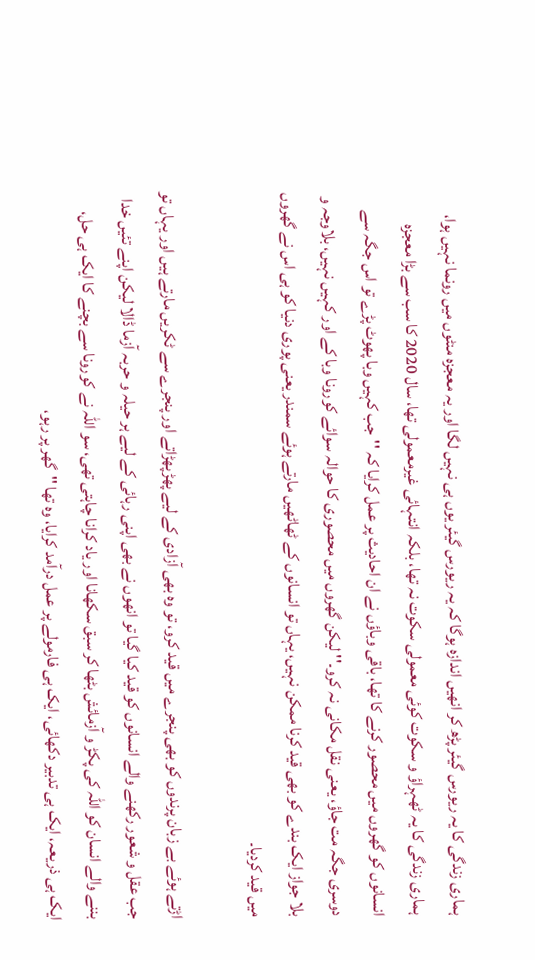ہماری زندگی کا یہ ریورس گیئر پڑھ کر انھیں اندازہ ہوگا کہ یہ ریورس گیئر یوں ہی نہیں لگا اور یہ معجزہ منٹوں میں رونما نہیں ہوا، ہماری زندگی کا یہ ٹھہراؤ و سکوت کوئی معمولی سکوت نہ تھا، بلکہ انتہائی غیرمعمولی تھا، سال 2020 کا سب سے بڑا معجزہ انسانوں کو گھروں میں محصور کرنے کا تھا، باقی وباؤں نے ان احادیث پر عمل کرایا کہ ''جب کہیں وبا پھوٹ پڑے تو اس جگہ سے دوسری جگہ مت جاؤ، یعنی نقل مکانی نہ کرو۔'' لیکن گھروں میں محصوری کا حوالہ سوائے کورونا وبا کے اور کہیں نہیں، بلاوجہ و بلا جواز ایک بندے کو بھی قید کرنا ممکن نہیں، یہاں تو انسانوں کے ٹھاٹھیں مارتے ہوئے سمندر یعنی پوری دنیا کو ہی اس نے گھروں میں قید کردیا۔

اڑتے ہوئے بے زبان پرندوں کو بھی پنجرے میں قید کرو، تو وہ بھی آزادی کے لیے پھڑپھڑاتے اور پنجرے سے ٹکریں مارتے ہیں اور یہاں تو جب عقل و شعور رکھنے والے انسانوں کو قید کیا گیا تو انھوں نے بھی اپنی رہائی کے لیے ہر حیلہ و حربہ آزما ڈالا لیکن اپنے تئیں خدا بننے والے انسان کو اللہ کی پکڑ و آزمائش بٹھا کر سبق سکھانا اور یاد کرانا چاہتی تھی، سو اللہ نے کورونا سے بچنے کا ایک ہی حل، ایک ہی ذریعہ، ایک ہی تدبیر دکھائی، ایک ہی فارمولے پر عمل درآمد کرایا، وہ تھا ''گھر پر رہو،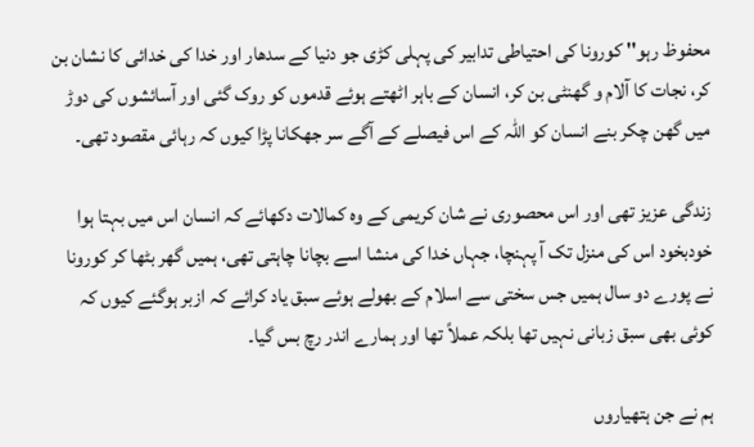محفوظ رہو'' کورونا کی احتیاطی تدابیر کی پہلی کڑی جو دنیا کے سدھار اور خدا کی خدائی کا نشان بن کر، نجات کا آلام و گھنٹی بن کر، انسان کے باہر اٹھتے ہوئے قدموں کو روک گئی اور آسائشوں کی دوڑ میں گھن چکر بنے انسان کو اللہ کے اس فیصلے کے آگے سر جھکانا پڑا کیوں کہ رہائی مقصود تھی۔

زندگی عزیز تھی اور اس محصوری نے شان کریمی کے وہ کمالات دکھائے کہ انسان اس میں بہتا ہوا خودبخود اس کی منزل تک آ پہنچا، جہاں خدا کی منشا اسے بچانا چاہتی تھی، ہمیں گھر بٹھا کر کورونا نے پورے دو سال ہمیں جس سختی سے اسلام کے بھولے ہوئے سبق یاد کرائے کہ ازبر ہوگئے کیوں کہ کوئی بھی سبق زبانی نہیں تھا بلکہ عملاً تھا اور ہمارے اندر رچ بس گیا۔

ہم نے جن ہتھیاروں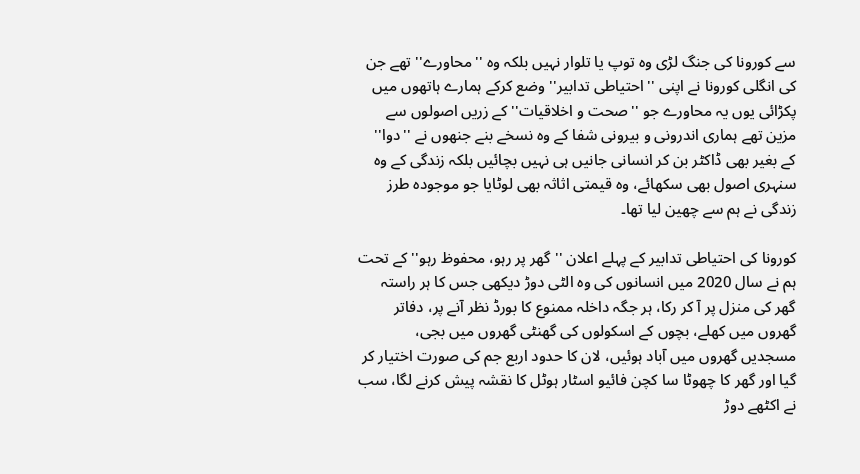سے کورونا کی جنگ لڑی وہ توپ یا تلوار نہیں بلکہ وہ ''محاورے'' تھے جن کی انگلی کورونا نے اپنی ''احتیاطی تدابیر'' وضع کرکے ہمارے ہاتھوں میں پکڑائی یوں یہ محاورے جو ''صحت و اخلاقیات'' کے زریں اصولوں سے مزین تھے ہماری اندرونی و بیرونی شفا کے وہ نسخے بنے جنھوں نے ''دوا'' کے بغیر بھی ڈاکٹر بن کر انسانی جانیں ہی نہیں بچائیں بلکہ زندگی کے وہ سنہری اصول بھی سکھائے، وہ قیمتی اثاثہ بھی لوٹایا جو موجودہ طرز زندگی نے ہم سے چھین لیا تھا۔

کورونا کی احتیاطی تدابیر کے پہلے اعلان ''گھر پر رہو، محفوظ رہو'' کے تحت ہم نے سال 2020 میں انسانوں کی وہ الٹی دوڑ دیکھی جس کا ہر راستہ گھر کی منزل پر آ کر رکا، ہر جگہ داخلہ ممنوع کا بورڈ نظر آنے پر، دفاتر گھروں میں کھلے، بچوں کے اسکولوں کی گھنٹی گھروں میں بجی، مسجدیں گھروں میں آباد ہوئیں، لان کا حدود اربع جم کی صورت اختیار کر گیا اور گھر کا چھوٹا سا کچن فائیو اسٹار ہوٹل کا نقشہ پیش کرنے لگا، سب نے اکٹھے دوڑ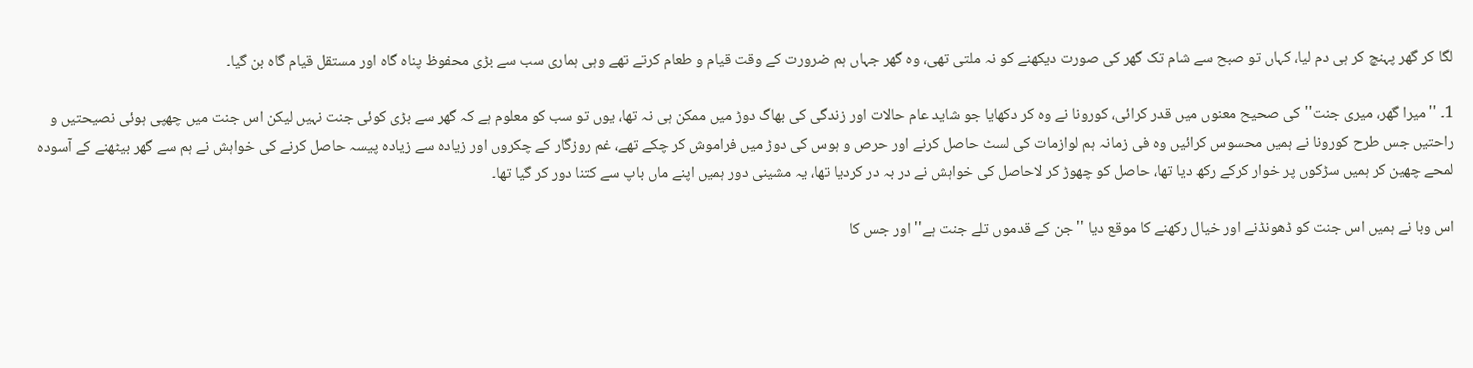لگا کر گھر پہنچ کر ہی دم لیا، کہاں تو صبح سے شام تک گھر کی صورت دیکھنے کو نہ ملتی تھی، وہ گھر جہاں ہم ضرورت کے وقت قیام و طعام کرتے تھے وہی ہماری سب سے بڑی محفوظ پناہ گاہ اور مستقل قیام گاہ بن گیا۔

1۔ ''میرا گھر، میری جنت'' کی صحیح معنوں میں قدر کرائی، کورونا نے وہ کر دکھایا جو شاید عام حالات اور زندگی کی بھاگ دوڑ میں ممکن ہی نہ تھا، یوں تو سب کو معلوم ہے کہ گھر سے بڑی کوئی جنت نہیں لیکن اس جنت میں چھپی ہوئی نصیحتیں و راحتیں جس طرح کورونا نے ہمیں محسوس کرائیں وہ فی زمانہ ہم لوازمات کی لسٹ حاصل کرنے اور حرص و ہوس کی دوڑ میں فراموش کر چکے تھے، غم روزگار کے چکروں اور زیادہ سے زیادہ پیسہ حاصل کرنے کی خواہش نے ہم سے گھر بیٹھنے کے آسودہ لمحے چھین کر ہمیں سڑکوں پر خوار کرکے رکھ دیا تھا، حاصل کو چھوڑ کر لاحاصل کی خواہش نے در بہ در کردیا تھا، یہ مشینی دور ہمیں اپنے ماں باپ سے کتنا دور کر گیا تھا۔

اس وبا نے ہمیں اس جنت کو ڈھونڈنے اور خیال رکھنے کا موقع دیا ''جن کے قدموں تلے جنت ہے'' اور جس کا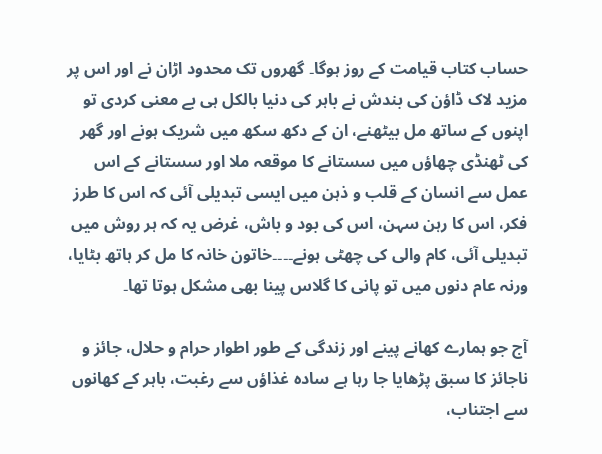حساب کتاب قیامت کے روز ہوگا۔ گھروں تک محدود اڑان نے اور اس پر مزید لاک ڈاؤن کی بندش نے باہر کی دنیا بالکل ہی بے معنی کردی تو اپنوں کے ساتھ مل بیٹھنے، ان کے دکھ سکھ میں شریک ہونے اور گھر کی ٹھنڈی چھاؤں میں سستانے کا موقعہ ملا اور سستانے کے اس عمل سے انسان کے قلب و ذہن میں ایسی تبدیلی آئی کہ اس کا طرز فکر، اس کا رہن سہن، اس کی بود و باش، غرض یہ کہ ہر روش میں تبدیلی آئی، کام والی کی چھٹی ہونے۔۔۔۔خاتون خانہ کا مل کر ہاتھ بٹایا، ورنہ عام دنوں میں تو پانی کا گلاس پینا بھی مشکل ہوتا تھا۔

آج جو ہمارے کھانے پینے اور زندگی کے طور اطوار حرام و حلال، جائز و ناجائز کا سبق پڑھایا جا رہا ہے سادہ غذاؤں سے رغبت، باہر کے کھانوں سے اجتناب،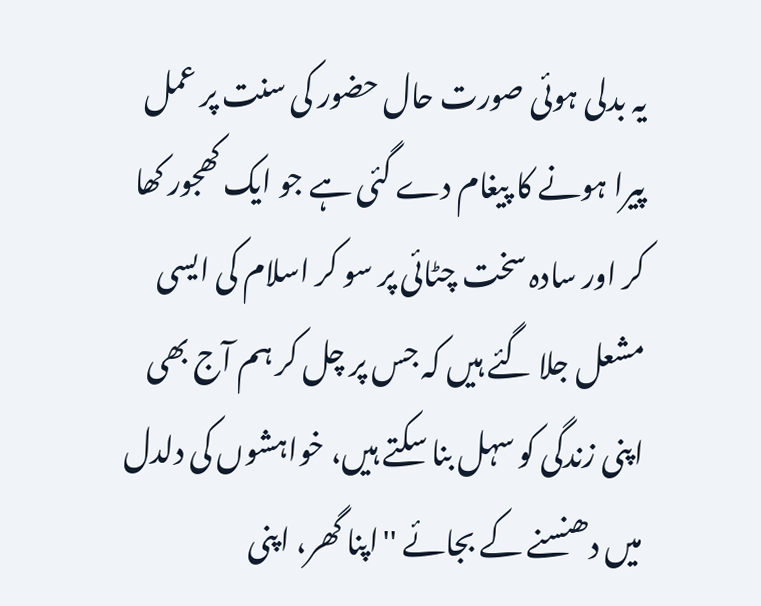یہ بدلی ہوئی صورت حال حضور کی سنت پر عمل پیرا ہونے کا پیغام دے گئی ہے جو ایک کھجور کھا کر اور سادہ سخت چٹائی پر سو کر اسلام کی ایسی مشعل جلا گئے ہیں کہ جس پر چل کر ہم آج بھی اپنی زندگی کو سہل بنا سکتے ہیں، خواہشوں کی دلدل میں دھنسنے کے بجائے ''اپنا گھر، اپنی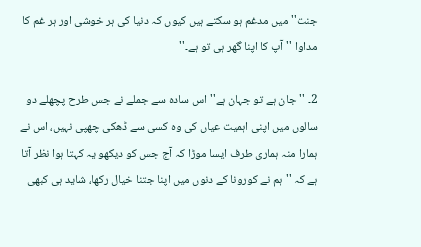جنت'' میں مدغم ہو سکتے ہیں کیوں کہ دنیا کی ہر خوشی اور ہر غم کا مداوا ''آپ کا اپنا گھر ہی تو ہے۔''

2۔ ''جان ہے تو جہان ہے'' اس سادہ سے جملے نے جس طرح پچھلے دو سالوں میں اپنی اہمیت عیاں کی وہ کسی سے ڈھکی چھپی نہیں، اس نے ہمارا منہ ہماری طرف ایسا موڑا کہ آج جس کو دیکھو یہ کہتا ہوا نظر آتا ہے کہ ''ہم نے کورونا کے دنوں میں اپنا جتنا خیال رکھا، شاید ہی کبھی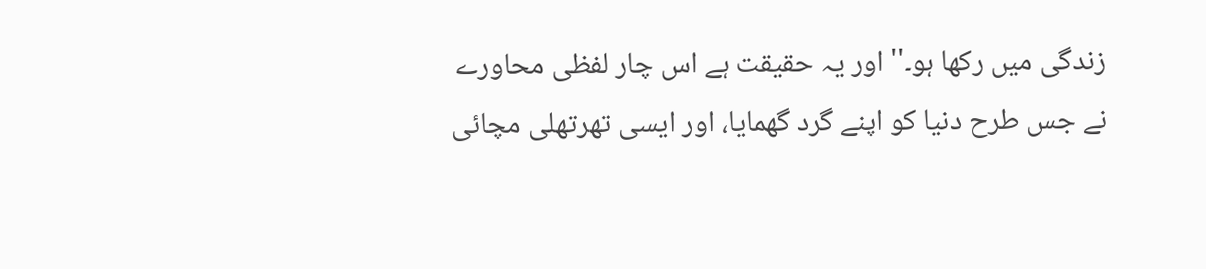زندگی میں رکھا ہو۔'' اور یہ حقیقت ہے اس چار لفظی محاورے نے جس طرح دنیا کو اپنے گرد گھمایا، اور ایسی تھرتھلی مچائی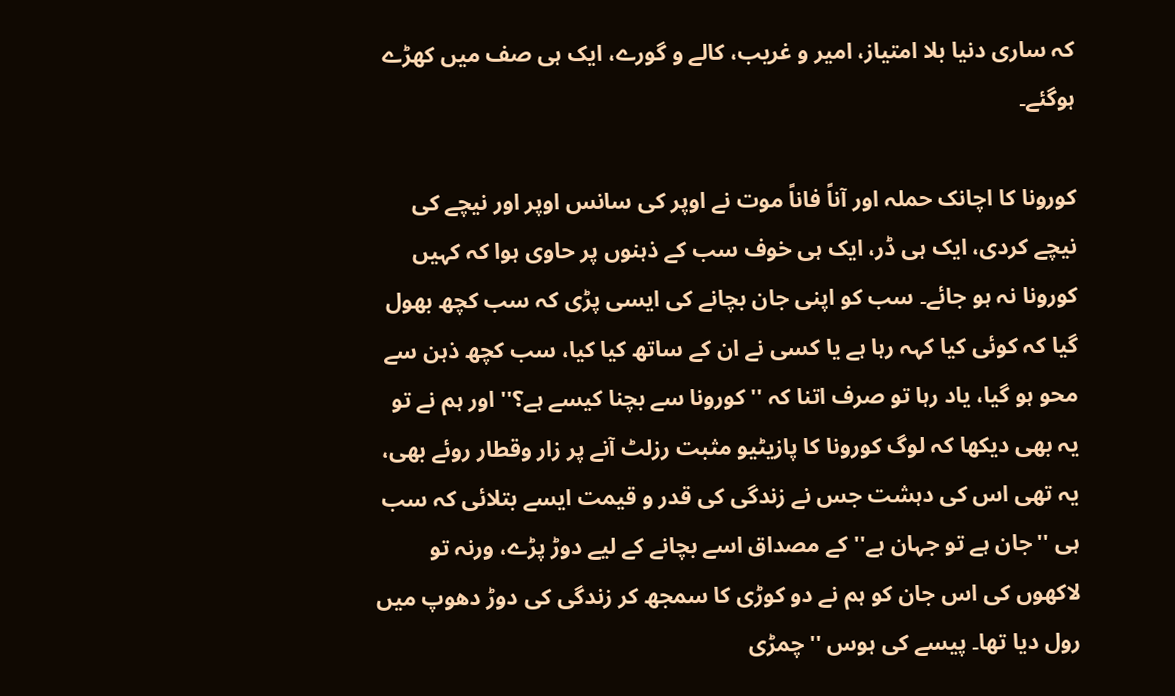کہ ساری دنیا بلا امتیاز، امیر و غریب، کالے و گورے، ایک ہی صف میں کھڑے ہوگئے۔

کورونا کا اچانک حملہ اور آناً فاناً موت نے اوپر کی سانس اوپر اور نیچے کی نیچے کردی، ایک ہی ڈر، ایک ہی خوف سب کے ذہنوں پر حاوی ہوا کہ کہیں کورونا نہ ہو جائے۔ سب کو اپنی جان بچانے کی ایسی پڑی کہ سب کچھ بھول گیا کہ کوئی کیا کہہ رہا ہے یا کسی نے ان کے ساتھ کیا کیا، سب کچھ ذہن سے محو ہو گیا، یاد رہا تو صرف اتنا کہ ''کورونا سے بچنا کیسے ہے؟'' اور ہم نے تو یہ بھی دیکھا کہ لوگ کورونا کا پازیٹیو مثبت رزلٹ آنے پر زار وقطار روئے بھی، یہ تھی اس کی دہشت جس نے زندگی کی قدر و قیمت ایسے بتلائی کہ سب ہی ''جان ہے تو جہان ہے'' کے مصداق اسے بچانے کے لیے دوڑ پڑے، ورنہ تو لاکھوں کی اس جان کو ہم نے دو کوڑی کا سمجھ کر زندگی کی دوڑ دھوپ میں رول دیا تھا۔ پیسے کی ہوس ''چمڑی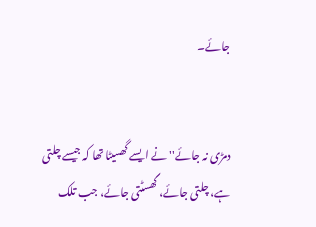جائے۔


دمڑی نہ جائے'' نے ایسے گھسیٹا تھا کہ جیسے چلتی ہے، چلتی جائے، گھسٹتی جائے، جب تلک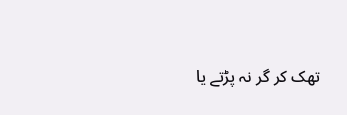تھک کر گر نہ پڑتے یا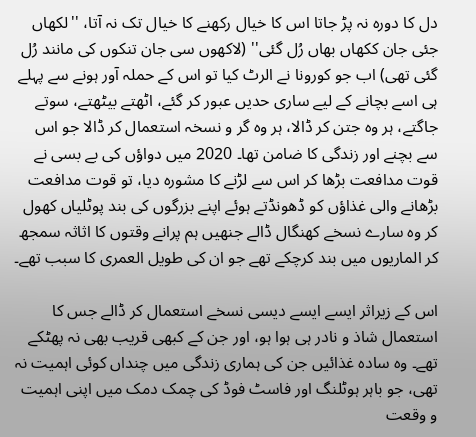دل کا دورہ نہ پڑ جاتا اس کا خیال رکھنے کا خیال تک نہ آتا، ''لکھاں جئی جان ککھاں بھاں رُل گئی'' (لاکھوں سی جان تنکوں کی مانند رُل گئی تھی) اب جو کورونا نے الرٹ کیا تو اس کے حملہ آور ہونے سے پہلے ہی اسے بچانے کے لیے ساری حدیں عبور کر گئے، اٹھتے بیٹھتے، سوتے جاگتے، ہر وہ جتن کر ڈالا، ہر وہ گر و نسخہ استعمال کر ڈالا جو اس سے بچنے اور زندگی کا ضامن تھا۔ 2020 میں دواؤں کی بے بسی نے قوت مدافعت بڑھا کر اس سے لڑنے کا مشورہ دیا، تو قوت مدافعت بڑھانے والی غذاؤں کو ڈھونڈتے ہوئے اپنے بزرگوں کی بند پوٹلیاں کھول کر وہ سارے نسخے کھنگال ڈالے جنھیں ہم پرانے وقتوں کا اثاثہ سمجھ کر الماریوں میں بند کرچکے تھے جو ان کی طویل العمری کا سبب تھے۔

اس کے زیراثر ایسے ایسے دیسی نسخے استعمال کر ڈالے جس کا استعمال شاذ و نادر ہی ہوا ہو، اور جن کے کبھی قریب بھی نہ پھٹکے تھے۔ وہ سادہ غذائیں جن کی ہماری زندگی میں چنداں کوئی اہمیت نہ تھی، جو باہر ہوٹلنگ اور فاسٹ فوڈ کی چمک دمک میں اپنی اہمیت و وقعت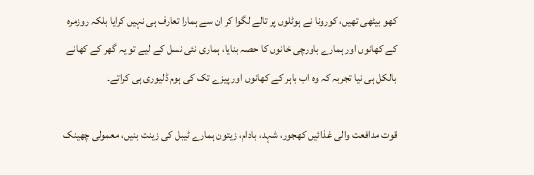کھو بیٹھی تھیں، کورونا نے ہوٹلوں پر تالے لگوا کر ان سے ہمارا تعارف ہی نہیں کرایا بلکہ روزمرہ کے کھانوں اور ہمارے باورچی خانوں کا حصہ بنایا، ہماری نئی نسل کے لیے تو یہ گھر کے کھانے بالکل ہی نیا تجربہ کہ وہ اب باہر کے کھانوں اور پیزے تک کی ہوم ڈلیوری ہی کراتے۔

قوت مدافعت والی غذائیں کھجور، شہد، بادام، زیتون ہمارے ٹیبل کی زینت بنیں، معمولی چھینک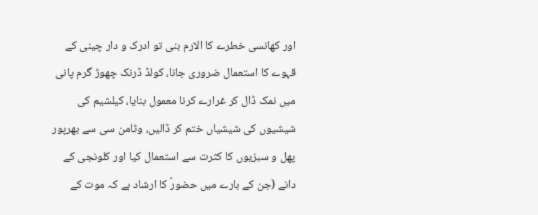اور کھانسی خطرے کا الارم بنی تو ادرک و دار چینی کے قہوے کا استعمال ضروری جانا، کولڈ ڈرنک چھوڑ گرم پانی میں نمک ڈال کر غرارے کرنا معمول بنایا، کیلشیم کی شیشیوں کی شیشیاں ختم کر ڈالیں، وٹامن سی سے بھرپور پھل و سبزیوں کا کثرت سے استعمال کیا اور کلونجی کے دانے (جن کے بارے میں حضورؐ کا ارشاد ہے کہ موت کے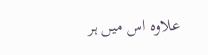علاوہ اس میں ہر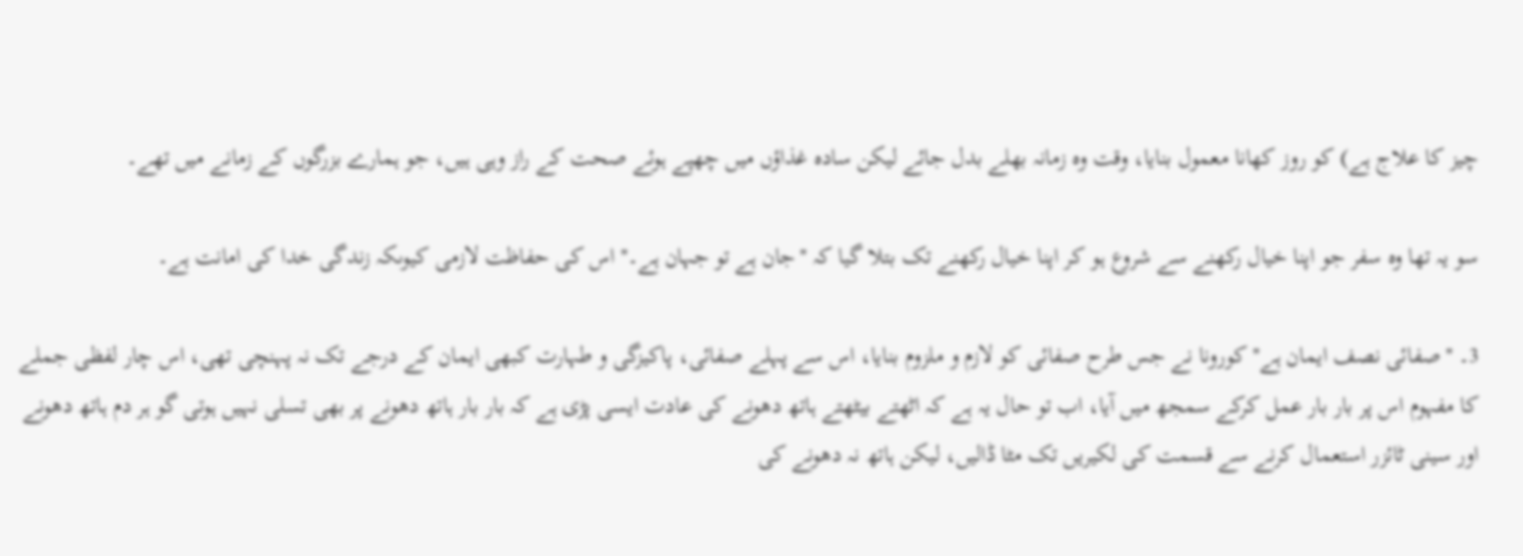چیز کا علاج ہے) کو روز کھانا معمول بنایا، وقت وہ زمانہ بھلے بدل جائے لیکن سادہ غذاؤں میں چھپے ہوئے صحت کے راز وہی ہیں، جو ہمارے بزرگوں کے زمانے میں تھے۔

سو یہ تھا وہ سفر جو اپنا خیال رکھنے سے شروع ہو کر اپنا خیال رکھنے تک بتلا گیا کہ ''جان ہے تو جہان ہے۔'' اس کی حفاظت لازمی کیوںکہ زندگی خدا کی امانت ہے۔

3۔ ''صفائی نصف ایمان ہے'' کورونا نے جس طرح صفائی کو لازم و ملزوم بنایا، اس سے پہلے صفائی، پاکیزگی و طہارت کبھی ایمان کے درجے تک نہ پہنچی تھی، اس چار لفظی جملے کا مفہوم اس پر بار بار عمل کرکے سمجھ میں آیا، اب تو حال یہ ہے کہ اٹھتے بیٹھتے ہاتھ دھونے کی عادت ایسی پڑی ہے کہ بار بار ہاتھ دھونے پر بھی تسلی نہیں ہوتی گو ہر دم ہاتھ دھونے اور سینی ٹائزر استعمال کرنے سے قسمت کی لکیریں تک مٹا ڈالیں، لیکن ہاتھ نہ دھونے کی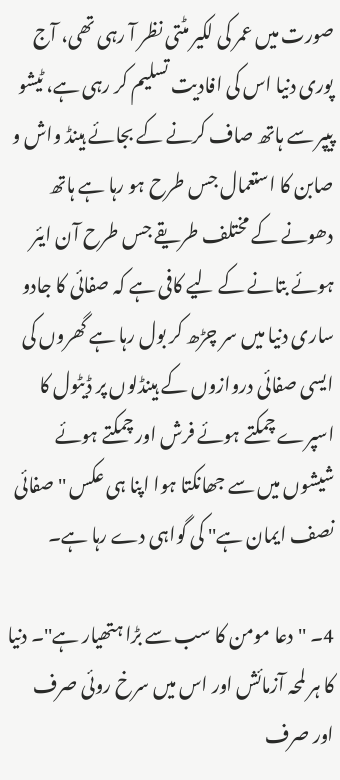صورت میں عمر کی لکیر مٹتی نظر آ رہی تھی، آج پوری دنیا اس کی افادیت تسلیم کر رہی ہے، ٹیشو پیپر سے ہاتھ صاف کرنے کے بجائے ہینڈ واش و صابن کا استعمال جس طرح ہو رہا ہے ہاتھ دھونے کے مختلف طریقے جس طرح آن ایئر ہوئے بتانے کے لیے کافی ہے کہ صفائی کا جادو ساری دنیا میں سر چڑھ کر بول رہا ہے گھروں کی ایسی صفائی دروازوں کے ہینڈلوں پر ڈیٹول کا اسپرے چمکتے ہوئے فرش اور چمکتے ہوئے شیشوں میں سے جھانکتا ہوا اپنا ہی عکس ''صفائی نصف ایمان ہے'' کی گواہی دے رہا ہے۔

4۔ ''دعا مومن کا سب سے بڑا ہتھیار ہے''۔ دنیا کا ہر لمحہ آزمائش اور اس میں سرخ روئی صرف اور صرف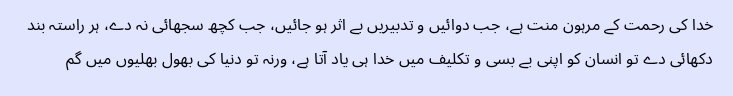خدا کی رحمت کے مرہون منت ہے، جب دوائیں و تدبیریں بے اثر ہو جائیں، جب کچھ سجھائی نہ دے، ہر راستہ بند دکھائی دے تو انسان کو اپنی بے بسی و تکلیف میں خدا ہی یاد آتا ہے، ورنہ تو دنیا کی بھول بھلیوں میں گم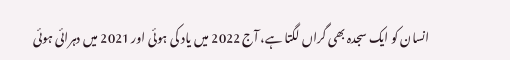انسان کو ایک سجدہ بھی گراں لگتا ہے، آج 2022 میں یاد کی ہوئی اور 2021 میں دہرائی ہوئی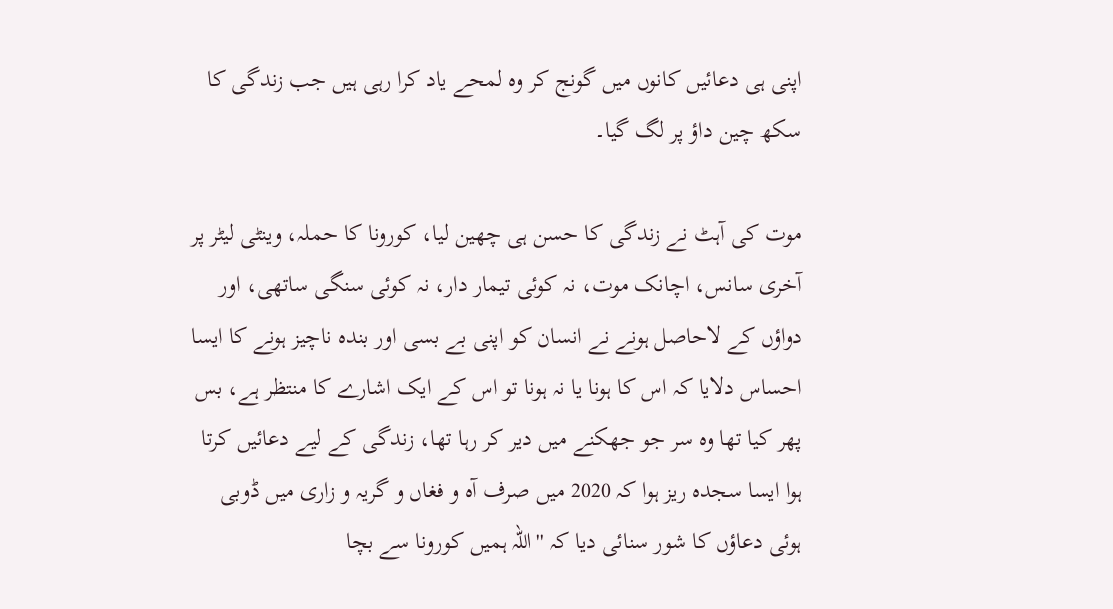اپنی ہی دعائیں کانوں میں گونج کر وہ لمحے یاد کرا رہی ہیں جب زندگی کا سکھ چین داؤ پر لگ گیا۔

موت کی آہٹ نے زندگی کا حسن ہی چھین لیا، کورونا کا حملہ، وینٹی لیٹر پر آخری سانس، اچانک موت، نہ کوئی تیمار دار، نہ کوئی سنگی ساتھی، اور دواؤں کے لاحاصل ہونے نے انسان کو اپنی بے بسی اور بندہ ناچیز ہونے کا ایسا احساس دلایا کہ اس کا ہونا یا نہ ہونا تو اس کے ایک اشارے کا منتظر ہے، بس پھر کیا تھا وہ سر جو جھکنے میں دیر کر رہا تھا، زندگی کے لیے دعائیں کرتا ہوا ایسا سجدہ ریز ہوا کہ 2020 میں صرف آہ و فغاں و گریہ و زاری میں ڈوبی ہوئی دعاؤں کا شور سنائی دیا کہ ''اللہ ہمیں کورونا سے بچا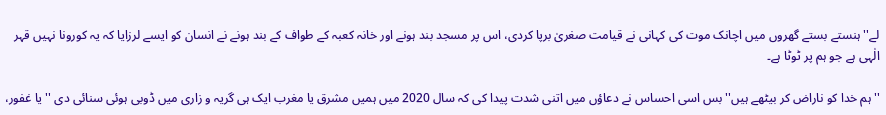لے'' ہنستے بستے گھروں میں اچانک موت کی کہانی نے قیامت صغریٰ برپا کردی، اس پر مسجد بند ہونے اور خانہ کعبہ کے طواف کے بند ہونے نے انسان کو ایسے لرزایا کہ یہ کورونا نہیں قہر الٰہی ہے جو ہم پر ٹوٹا ہے۔

''ہم خدا کو ناراض کر بیٹھے ہیں'' بس اسی احساس نے دعاؤں میں اتنی شدت پیدا کی کہ سال 2020 میں ہمیں مشرق یا مغرب ایک ہی گریہ و زاری میں ڈوبی ہوئی سنائی دی ''یا غفور،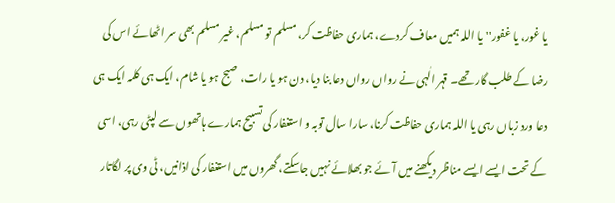یا غور، یا غفور'' یا اللہ ہمیں معاف کردے، ہماری حفاظت کر، مسلم تو مسلم، غیر مسلم بھی سر اٹھائے اس کی رضا کے طلب گار تھے۔ قہر الٰہی نے رواں رواں دعا بنا دیا، دن ہو یا رات، صبح ہو یا شام، ایک ہی کلمہ ایک ہی دعا ورد زباں رہی یا اللہ ہماری حفاظت کرنا، سارا سال توبہ و استغفار کی تسبیح ہمارے ہاتھوں سے لپٹی رہی، اسی کے تحت ایسے ایسے مناظر دیکھنے میں آئے جو بھلائے نہیں جاسکتے، گھروں میں استغفار کی اذانیں، ٹی وی پر لگاتار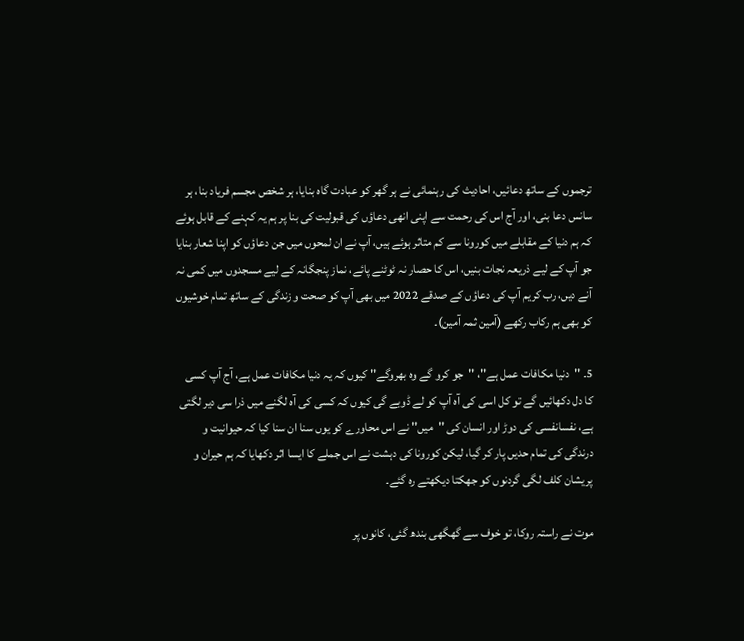ترجموں کے ساتھ دعائیں، احادیث کی رہنمائی نے ہر گھر کو عبادت گاہ بنایا، ہر شخص مجسم فریاد بنا، ہر سانس دعا بنی، اور آج اس کی رحمت سے اپنی انھی دعاؤں کی قبولیت کی بنا پر ہم یہ کہنے کے قابل ہوئے کہ ہم دنیا کے مقابلے میں کورونا سے کم متاثر ہوئے ہیں، آپ نے ان لمحوں میں جن دعاؤں کو اپنا شعار بنایا جو آپ کے لیے ذریعہ نجات بنیں، اس کا حصار نہ ٹوٹنے پائے، نماز پنجگانہ کے لیے مسجدوں میں کمی نہ آنے دیں، رب کریم آپ کی دعاؤں کے صدقے 2022 میں بھی آپ کو صحت و زندگی کے ساتھ تمام خوشیوں کو بھی ہم رکاب رکھے (آمین ثمہ آمین)۔

5۔ ''دنیا مکافات عمل ہے''، ''جو کرو گے وہ بھروگے'' کیوں کہ یہ دنیا مکافات عمل ہے، آج آپ کسی کا دل دکھائیں گے تو کل اسی کی آہ آپ کو لے ڈوبے گی کیوں کہ کسی کی آہ لگنے میں ذرا سی دیر لگتی ہے، نفسانفسی کی دوڑ اور انسان کی ''میں'' نے اس محاورے کو یوں سنا ان سنا کیا کہ حیوانیت و درندگی کی تمام حدیں پار کر گیا، لیکن کورونا کی دہشت نے اس جملے کا ایسا اثر دکھایا کہ ہم حیران و پریشان کلف لگی گردنوں کو جھکتا دیکھتے رہ گئے۔

موت نے راستہ روکا، تو خوف سے گھگھی بندھ گئی، کانوں پر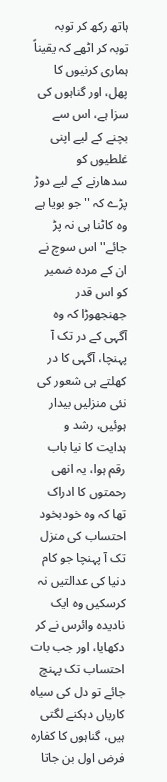ہاتھ رکھ کر توبہ توبہ کر اٹھے کہ یقیناً ہماری کرنیوں کا پھل، اور گناہوں کی سزا ہے، اس سے بچنے کے لیے اپنی غلطیوں کو سدھارنے کے لیے دوڑ پڑے کہ ''جو بویا ہے وہ کاٹنا ہی نہ پڑ جائے'' اس سوچ نے ان کے مردہ ضمیر کو اس قدر جھنجھوڑا کہ وہ آگہی کے در تک آ پہنچا، آگہی کا در کھلتے ہی شعور کی نئی منزلیں بیدار ہوئیں، رشد و ہدایت کا نیا باب رقم ہوا، یہ انھی رحمتوں کا ادراک تھا کہ وہ خودبخود احتساب کی منزل تک آ پہنچا جو کام دنیا کی عدالتیں نہ کرسکیں وہ ایک نادیدہ وائرس نے کر دکھایا، اور جب بات احتساب تک پہنچ جائے تو دل کی سیاہ کاریاں دہکنے لگتی ہیں، گناہوں کا کفارہ فرض اول بن جاتا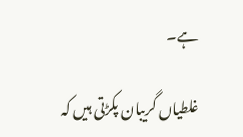ہے۔

غلطیاں گریبان پکڑتی ہیں کہ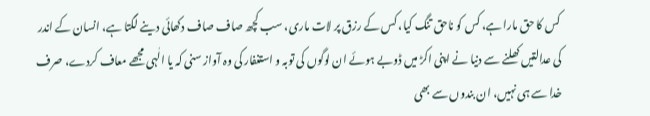کس کا حق مارا ہے، کس کو ناحق تنگ کیا، کس کے رزق پر لات ماری، سب کچھ صاف صاف دکھائی دینے لگتا ہے، انسان کے اندر کی عدالتیں کھلنے سے دنیا نے اپنی اکڑ میں ڈوبے ہوئے ان لوگوں کی توبہ و استغفار کی وہ آواز سنی کہ یا الٰہی مجھے معاف کردے، صرف خدا سے ہی نہیں، ان بندوں سے بھی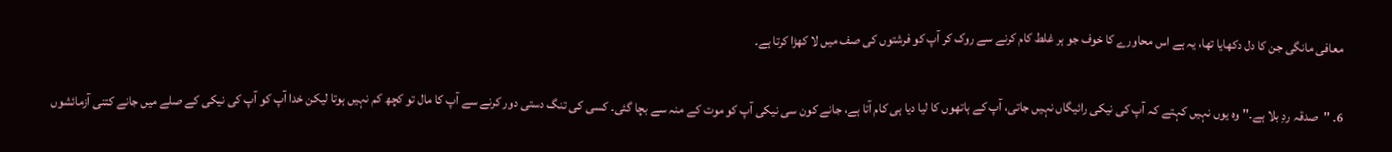معافی مانگی جن کا دل دکھایا تھا، یہ ہے اس محاورے کا خوف جو ہر غلط کام کرنے سے روک کر آپ کو فرشتوں کی صف میں لا کھڑا کرتا ہے۔

6۔ ''صدقہ ردِ بلا ہے۔'' وہ یوں نہیں کہتے کہ آپ کی نیکی رائیگاں نہیں جاتی، آپ کے ہاتھوں کا لیا دیا ہی کام آتا ہے، جانے کون سی نیکی آپ کو موت کے منہ سے بچا گئی۔ کسی کی تنگ دستی دور کرنے سے آپ کا مال تو کچھ کم نہیں ہوتا لیکن خدا آپ کو آپ کی نیکی کے صلے میں جانے کتنی آزمائشوں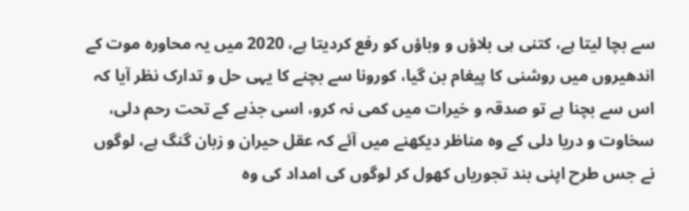سے بچا لیتا ہے، کتنی ہی بلاؤں و وباؤں کو رفع کردیتا ہے، 2020 میں یہ محاورہ موت کے اندھیروں میں روشنی کا پیغام بن گیا، کورونا سے بچنے کا یہی حل و تدارک نظر آیا کہ اس سے بچنا ہے تو صدقہ و خیرات میں کمی نہ کرو، اسی جذبے کے تحت رحم دلی، سخاوت و دریا دلی کے وہ مناظر دیکھنے میں آئے کہ عقل حیران و زبان گنگ ہے، لوگوں نے جس طرح اپنی بند تجوریاں کھول کر لوگوں کی امداد کی وہ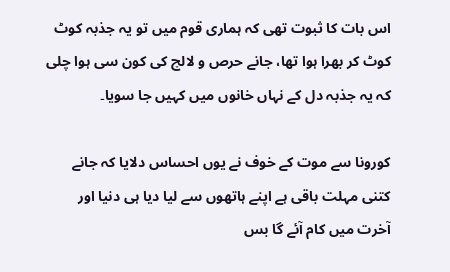اس بات کا ثبوت تھی کہ ہماری قوم میں تو یہ جذبہ کوٹ کوٹ کر بھرا ہوا تھا، جانے حرص و لالچ کی کون سی ہوا چلی کہ یہ جذبہ دل کے نہاں خانوں میں کہیں جا سویا۔

کورونا سے موت کے خوف نے یوں احساس دلایا کہ جانے کتنی مہلت باقی ہے اپنے ہاتھوں سے لیا دیا ہی دنیا اور آخرت میں کام آئے گا بس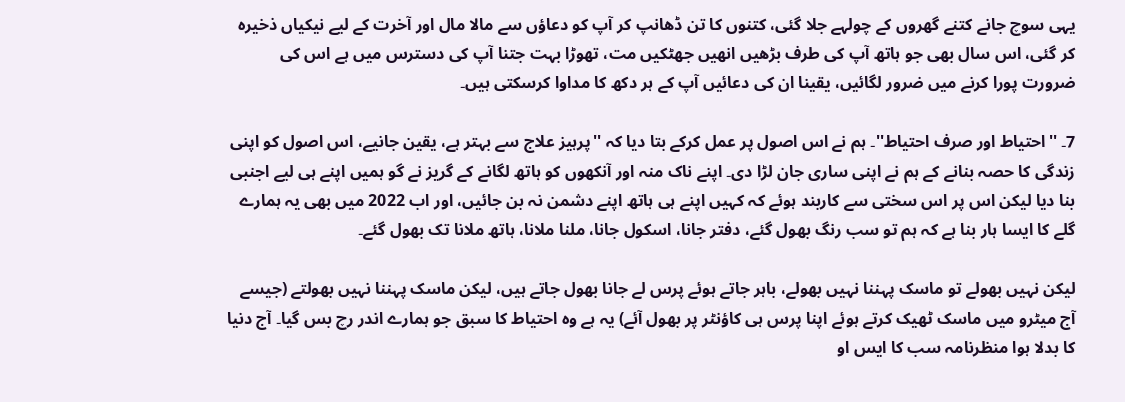یہی سوچ جانے کتنے گھروں کے چولہے جلا گئی، کتنوں کا تن ڈھانپ کر آپ کو دعاؤں سے مالا مال اور آخرت کے لیے نیکیاں ذخیرہ کر گئی، اس سال بھی جو ہاتھ آپ کی طرف بڑھیں انھیں جھٹکیں مت، تھوڑا بہت جتنا آپ کی دسترس میں ہے اس کی ضرورت پورا کرنے میں ضرور لگائیں، یقینا ان کی دعائیں آپ کے ہر دکھ کا مداوا کرسکتی ہیں۔

7۔ ''احتیاط اور صرف احتیاط''۔ ہم نے اس اصول پر عمل کرکے بتا دیا کہ ''پرہیز علاج سے بہتر ہے، یقین جانیے، اس اصول کو اپنی زندگی کا حصہ بنانے کے ہم نے اپنی ساری جان لڑا دی۔ اپنے ناک منہ اور آنکھوں کو ہاتھ لگانے کے گریز نے گو ہمیں اپنے ہی لیے اجنبی بنا دیا لیکن اس پر اس سختی سے کاربند ہوئے کہ کہیں اپنے ہی ہاتھ اپنے دشمن نہ بن جائیں، اور اب 2022 میں بھی یہ ہمارے گلے کا ایسا ہار بنا ہے کہ ہم تو سب رنگ بھول گئے، دفتر جانا، اسکول جانا، ملنا ملانا، ہاتھ ملانا تک بھول گئے۔

لیکن نہیں بھولے تو ماسک پہننا نہیں بھولے، باہر جاتے ہوئے پرس لے جانا بھول جاتے ہیں، لیکن ماسک پہننا نہیں بھولتے (جیسے آج میٹرو میں ماسک ٹھیک کرتے ہوئے اپنا پرس ہی کاؤنٹر پر بھول آئے) یہ ہے وہ احتیاط کا سبق جو ہمارے اندر رچ بس گیا۔ آج دنیا کا بدلا ہوا منظرنامہ سب کا ایس او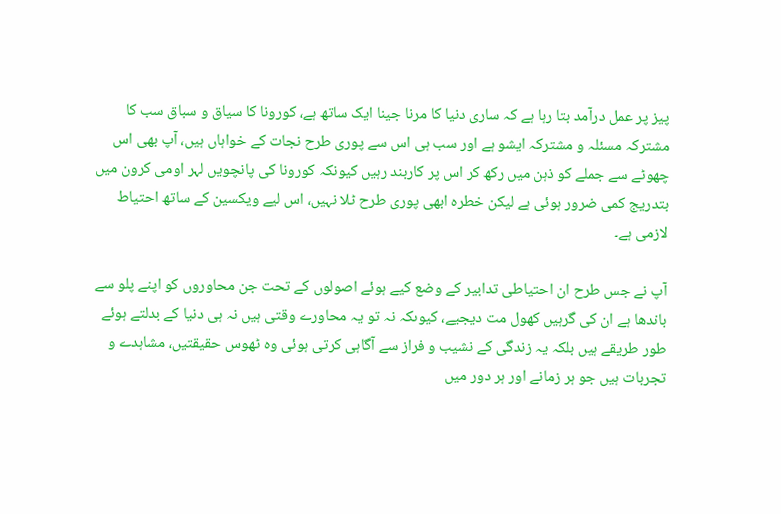پیز پر عمل درآمد بتا رہا ہے کہ ساری دنیا کا مرنا جینا ایک ساتھ ہے، کورونا کا سیاق و سباق سب کا مشترکہ مسئلہ و مشترکہ ایشو ہے اور سب ہی اس سے پوری طرح نجات کے خواہاں ہیں، آپ بھی اس چھوٹے سے جملے کو ذہن میں رکھ کر اس پر کاربند رہیں کیونکہ کورونا کی پانچویں لہر اومی کرون میں بتدریج کمی ضرور ہوئی ہے لیکن خطرہ ابھی پوری طرح ٹلا نہیں، اس لیے ویکسین کے ساتھ احتیاط لازمی ہے۔

آپ نے جس طرح ان احتیاطی تدابیر کے وضع کیے ہوئے اصولوں کے تحت جن محاوروں کو اپنے پلو سے باندھا ہے ان کی گرہیں کھول مت دیجیے، کیوںکہ نہ تو یہ محاورے وقتی ہیں نہ ہی دنیا کے بدلتے ہوئے طور طریقے ہیں بلکہ یہ زندگی کے نشیب و فراز سے آگاہی کرتی ہوئی وہ ٹھوس حقیقتیں، مشاہدے و تجربات ہیں جو ہر زمانے اور ہر دور میں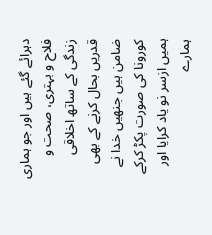دہرائے گئے ہیں اور جو ہماری فلاح و بہتری، صحت و زندگی کے ساتھ اخلاقی قدریں بحال کرنے کے بھی ضامن ہیں جنھیں خدا نے کورونا کی صورت پکڑ کرکے ہمیں ازسر نو یاد کرایا اور ہمارے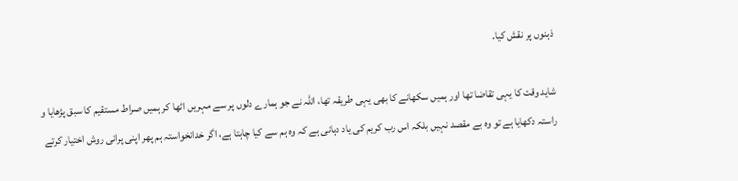ذہنوں پر نقش کیا۔

شاید وقت کا یہی تقاضا تھا اور ہمیں سکھانے کا بھی یہی طریقہ تھا، اللہ نے جو ہمارے دلوں پر سے مہریں اٹھا کر ہمیں صراط مستقیم کا سبق پڑھایا و راستہ دکھایا ہے تو وہ بے مقصد نہیں بلکہ اس رب کریم کی یاد دہانی ہے کہ وہ ہم سے کیا چاہتا ہے، اگر خدانخواستہ ہم پھر اپنی پرانی روش اختیار کرتے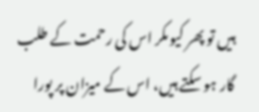ہیں تو پھر کیوںکر اس کی رحمت کے طلب گار ہو سکتے ہیں، اس کے میزان پر پورا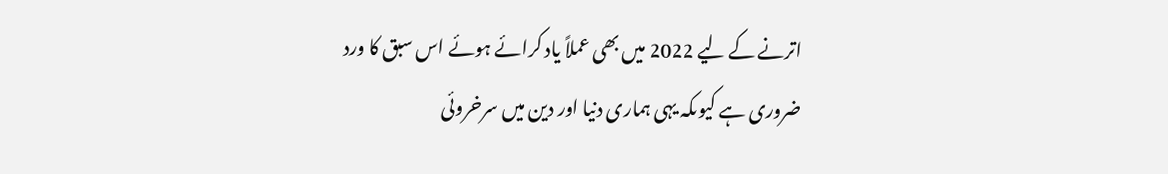اترنے کے لیے 2022 میں بھی عملاً یاد کرائے ہوئے اس سبق کا ورد ضروری ہے کیوںکہ یہی ہماری دنیا اور دین میں سرخروئی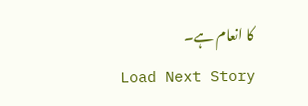کا انعام ہے۔
Load Next Story